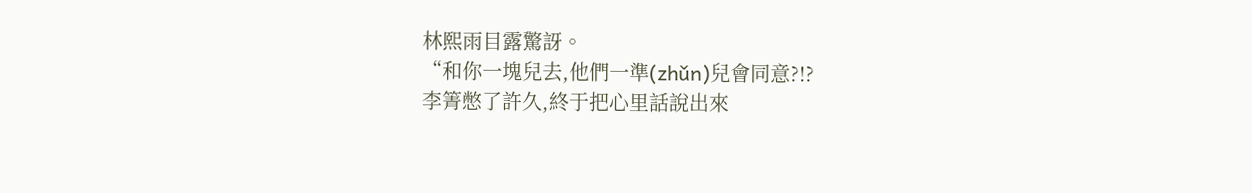林熙雨目露驚訝。
“和你一塊兒去,他們一準(zhǔn)兒會同意?!?
李箐憋了許久,終于把心里話說出來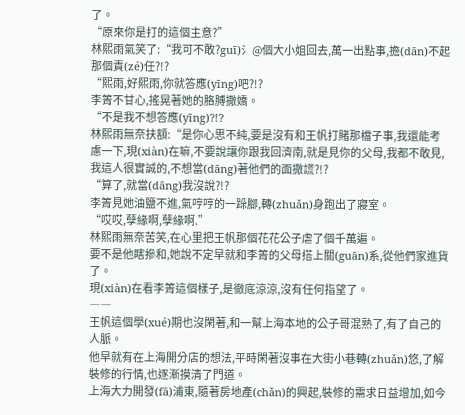了。
“原來你是打的這個主意?”
林熙雨氣笑了:“我可不敢?guī)氵@個大小姐回去,萬一出點事,擔(dān)不起那個責(zé)任?!?
“熙雨,好熙雨,你就答應(yīng)吧?!?
李箐不甘心,搖晃著她的胳膊撒嬌。
“不是我不想答應(yīng)?!?
林熙雨無奈扶額:“是你心思不純,要是沒有和王帆打賭那檔子事,我還能考慮一下,現(xiàn)在嘛,不要說讓你跟我回濟南,就是見你的父母,我都不敢見,我這人很實誠的,不想當(dāng)著他們的面撒謊?!?
“算了,就當(dāng)我沒說?!?
李箐見她油鹽不進,氣哼哼的一跺腳,轉(zhuǎn)身跑出了寢室。
“哎哎,孽緣啊,孽緣啊.”
林熙雨無奈苦笑,在心里把王帆那個花花公子虐了個千萬遍。
要不是他瞎摻和,她說不定早就和李箐的父母搭上關(guān)系,從他們家進貨了。
現(xiàn)在看李箐這個樣子,是徹底涼涼,沒有任何指望了。
――
王帆這個學(xué)期也沒閑著,和一幫上海本地的公子哥混熟了,有了自己的人脈。
他早就有在上海開分店的想法,平時閑著沒事在大街小巷轉(zhuǎn)悠,了解裝修的行情,也逐漸摸清了門道。
上海大力開發(fā)浦東,隨著房地產(chǎn)的興起,裝修的需求日益增加,如今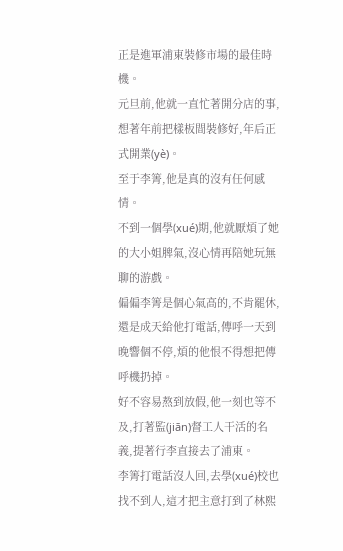正是進軍浦東裝修市場的最佳時機。
元旦前,他就一直忙著開分店的事,想著年前把樣板間裝修好,年后正式開業(yè)。
至于李箐,他是真的沒有任何感情。
不到一個學(xué)期,他就厭煩了她的大小姐脾氣,沒心情再陪她玩無聊的游戲。
偏偏李箐是個心氣高的,不肯罷休,還是成天給他打電話,傳呼一天到晚響個不停,煩的他恨不得想把傳呼機扔掉。
好不容易熬到放假,他一刻也等不及,打著監(jiān)督工人干活的名義,提著行李直接去了浦東。
李箐打電話沒人回,去學(xué)校也找不到人,這才把主意打到了林熙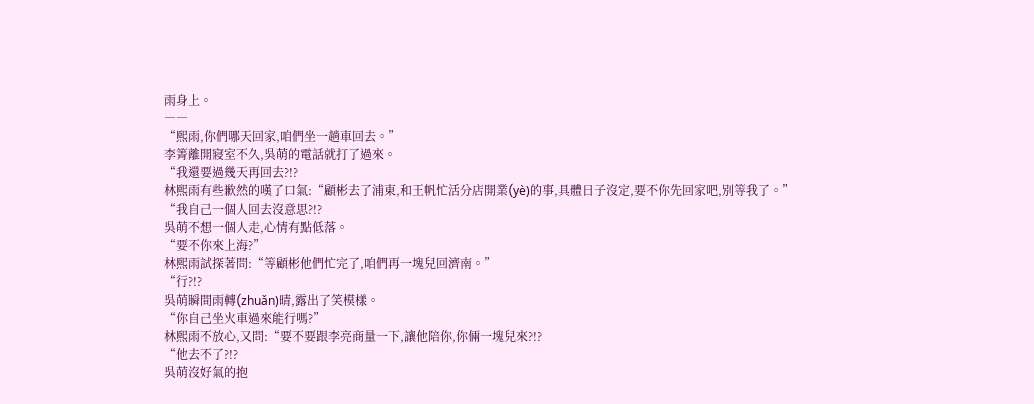雨身上。
――
“熙雨,你們哪天回家,咱們坐一趟車回去。”
李箐離開寢室不久,吳萌的電話就打了過來。
“我還要過幾天再回去?!?
林熙雨有些歉然的嘆了口氣:“顧彬去了浦東,和王帆忙活分店開業(yè)的事,具體日子沒定,要不你先回家吧,別等我了。”
“我自己一個人回去沒意思?!?
吳萌不想一個人走,心情有點低落。
“要不你來上海?”
林熙雨試探著問:“等顧彬他們忙完了,咱們再一塊兒回濟南。”
“行?!?
吳萌瞬間雨轉(zhuǎn)晴,露出了笑模樣。
“你自己坐火車過來能行嗎?”
林熙雨不放心,又問:“要不要跟李亮商量一下,讓他陪你,你倆一塊兒來?!?
“他去不了?!?
吳萌沒好氣的抱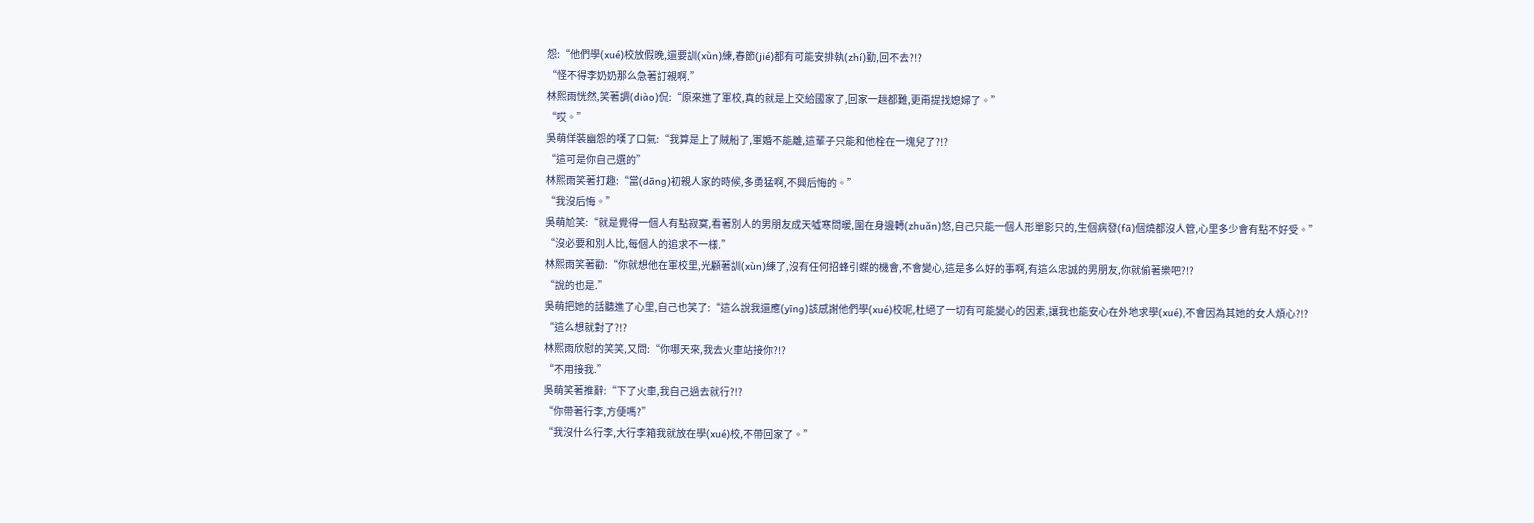怨:“他們學(xué)校放假晚,還要訓(xùn)練,春節(jié)都有可能安排執(zhí)勤,回不去?!?
“怪不得李奶奶那么急著訂親啊.”
林熙雨恍然,笑著調(diào)侃:“原來進了軍校,真的就是上交給國家了,回家一趟都難,更甭提找媳婦了。”
“哎。”
吳萌佯裝幽怨的嘆了口氣:“我算是上了賊船了,軍婚不能離,這輩子只能和他栓在一塊兒了?!?
“這可是你自己選的”
林熙雨笑著打趣:“當(dāng)初親人家的時候,多勇猛啊,不興后悔的。”
“我沒后悔。”
吳萌尬笑:“就是覺得一個人有點寂寞,看著別人的男朋友成天噓寒問暖,圍在身邊轉(zhuǎn)悠,自己只能一個人形單影只的,生個病發(fā)個燒都沒人管,心里多少會有點不好受。”
“沒必要和別人比,每個人的追求不一樣.”
林熙雨笑著勸:“你就想他在軍校里,光顧著訓(xùn)練了,沒有任何招蜂引蝶的機會,不會變心,這是多么好的事啊,有這么忠誠的男朋友,你就偷著樂吧?!?
“說的也是.”
吳萌把她的話聽進了心里,自己也笑了:“這么說我還應(yīng)該感謝他們學(xué)校呢,杜絕了一切有可能變心的因素,讓我也能安心在外地求學(xué),不會因為其她的女人煩心?!?
“這么想就對了?!?
林熙雨欣慰的笑笑,又問:“你哪天來,我去火車站接你?!?
“不用接我.”
吳萌笑著推辭:“下了火車,我自己過去就行?!?
“你帶著行李,方便嗎?”
“我沒什么行李,大行李箱我就放在學(xué)校,不帶回家了。”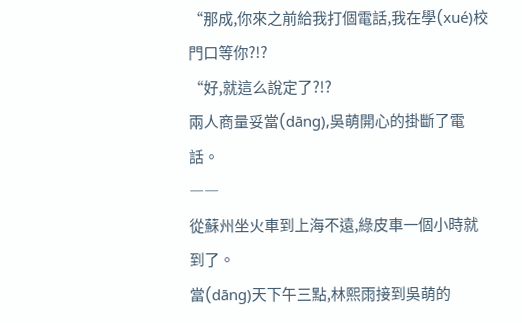“那成,你來之前給我打個電話,我在學(xué)校門口等你?!?
“好,就這么說定了?!?
兩人商量妥當(dāng),吳萌開心的掛斷了電話。
――
從蘇州坐火車到上海不遠,綠皮車一個小時就到了。
當(dāng)天下午三點,林熙雨接到吳萌的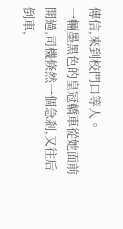傳信,來到校門口等人。
一輛墨黑色的皇冠轎車從她面前開過,司機倏然一個急剎,又往后倒車,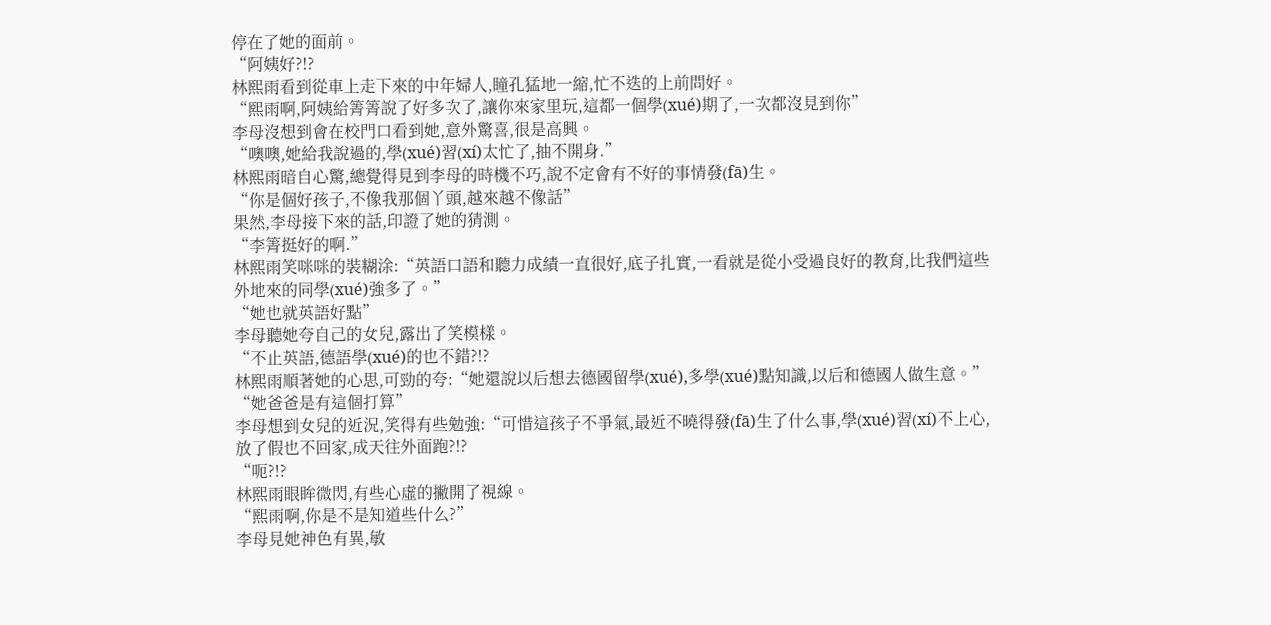停在了她的面前。
“阿姨好?!?
林熙雨看到從車上走下來的中年婦人,瞳孔猛地一縮,忙不迭的上前問好。
“熙雨啊,阿姨給箐箐說了好多次了,讓你來家里玩,這都一個學(xué)期了,一次都沒見到你”
李母沒想到會在校門口看到她,意外驚喜,很是高興。
“噢噢,她給我說過的,學(xué)習(xí)太忙了,抽不開身.”
林熙雨暗自心驚,總覺得見到李母的時機不巧,說不定會有不好的事情發(fā)生。
“你是個好孩子,不像我那個丫頭,越來越不像話”
果然,李母接下來的話,印證了她的猜測。
“李箐挺好的啊.”
林熙雨笑咪咪的裝糊涂:“英語口語和聽力成績一直很好,底子扎實,一看就是從小受過良好的教育,比我們這些外地來的同學(xué)強多了。”
“她也就英語好點”
李母聽她夸自己的女兒,露出了笑模樣。
“不止英語,德語學(xué)的也不錯?!?
林熙雨順著她的心思,可勁的夸:“她還說以后想去德國留學(xué),多學(xué)點知識,以后和德國人做生意。”
“她爸爸是有這個打算”
李母想到女兒的近況,笑得有些勉強:“可惜這孩子不爭氣,最近不曉得發(fā)生了什么事,學(xué)習(xí)不上心,放了假也不回家,成天往外面跑?!?
“呃?!?
林熙雨眼眸微閃,有些心虛的撇開了視線。
“熙雨啊,你是不是知道些什么?”
李母見她神色有異,敏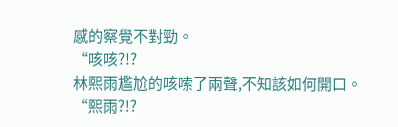感的察覺不對勁。
“咳咳?!?
林熙雨尷尬的咳嗦了兩聲,不知該如何開口。
“熙雨?!?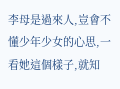李母是過來人,豈會不懂少年少女的心思,一看她這個樣子,就知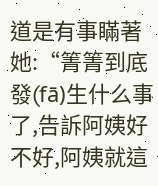道是有事瞞著她:“箐箐到底發(fā)生什么事了,告訴阿姨好不好,阿姨就這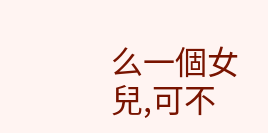么一個女兒,可不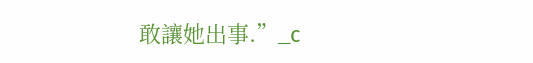敢讓她出事.”_c